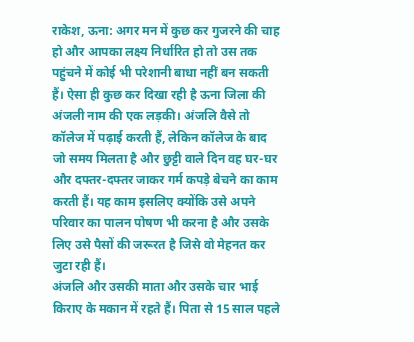राकेश, ऊना: अगर मन में कुछ कर गुजरने की चाह हो और आपका लक्ष्य निर्धारित हो तो उस तक पहुंचने में कोई भी परेशानी बाधा नहीं बन सकती हैं। ऐसा ही कुछ कर दिखा रही है ऊना जिला की अंजली नाम की एक लड़की। अंजलि वैसे तो कॉलेज में पढ़ाई करती हैं, लेकिन कॉलेज के बाद जो समय मिलता है और छुट्टी वाले दिन वह घर-घर और दफ्तर-दफ्तर जाकर गर्म कपड़े बेचने का काम करती हैं। यह काम इसलिए क्योंकि उसे अपने परिवार का पालन पोषण भी करना है और उसके लिए उसे पैसों की जरूरत है जिसे वो मेहनत कर जुटा रही हैं।
अंजलि और उसकी माता और उसके चार भाई किराए के मकान में रहते हैं। पिता से 15 साल पहले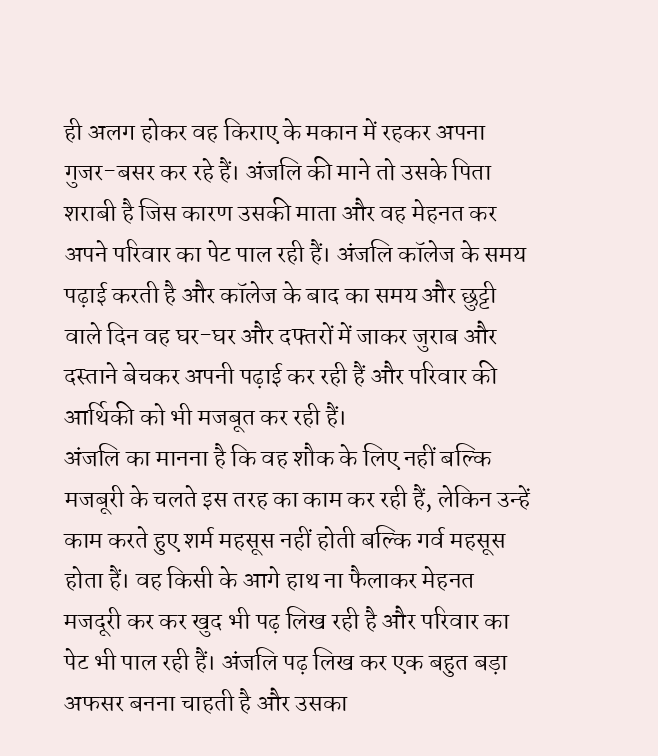ही अलग होकर वह किराए के मकान में रहकर अपना गुजर-बसर कर रहे हैं। अंजलि की माने तो उसके पिता शराबी है जिस कारण उसकी माता और वह मेहनत कर अपने परिवार का पेट पाल रही हैं। अंजलि कॉलेज के समय पढ़ाई करती है और कॉलेज के बाद का समय और छुट्टी वाले दिन वह घर-घर और दफ्तरों में जाकर जुराब और दस्ताने बेचकर अपनी पढ़ाई कर रही हैं और परिवार की आर्थिकी को भी मजबूत कर रही हैं।
अंजलि का मानना है कि वह शौक के लिए नहीं बल्कि मजबूरी के चलते इस तरह का काम कर रही हैं, लेकिन उन्हें काम करते हुए शर्म महसूस नहीं होती बल्कि गर्व महसूस होता हैं। वह किसी के आगे हाथ ना फैलाकर मेहनत मजदूरी कर कर खुद भी पढ़ लिख रही है और परिवार का पेट भी पाल रही हैं। अंजलि पढ़ लिख कर एक बहुत बड़ा अफसर बनना चाहती है और उसका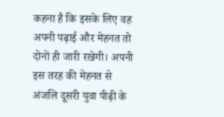कहना है कि इसके लिए वह अपनी पढ़ाई और मेहनत तो दोनों ही जारी रखेगी। अपनी इस तरह की मेहनत से अंजलि दूसरी युवा पीढ़ी के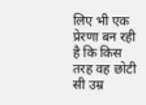लिए भी एक प्रेरणा बन रही है कि किस तरह वह छोटी सी उम्र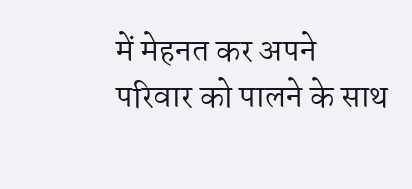में मेहनत कर अपने परिवार को पालने के साथ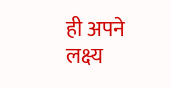ही अपने लक्ष्य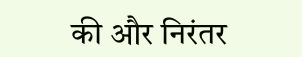की और निरंतर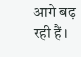आगे बढ़ रही हैं।